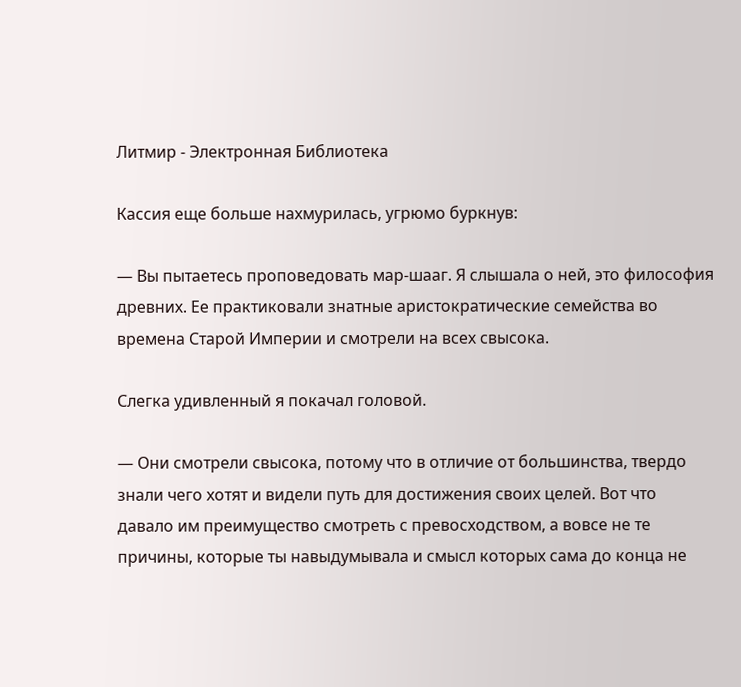Литмир - Электронная Библиотека

Кассия еще больше нахмурилась, угрюмо буркнув:

— Вы пытаетесь проповедовать мар-шааг. Я слышала о ней, это философия древних. Ее практиковали знатные аристократические семейства во времена Старой Империи и смотрели на всех свысока.

Слегка удивленный я покачал головой.

— Они смотрели свысока, потому что в отличие от большинства, твердо знали чего хотят и видели путь для достижения своих целей. Вот что давало им преимущество смотреть с превосходством, а вовсе не те причины, которые ты навыдумывала и смысл которых сама до конца не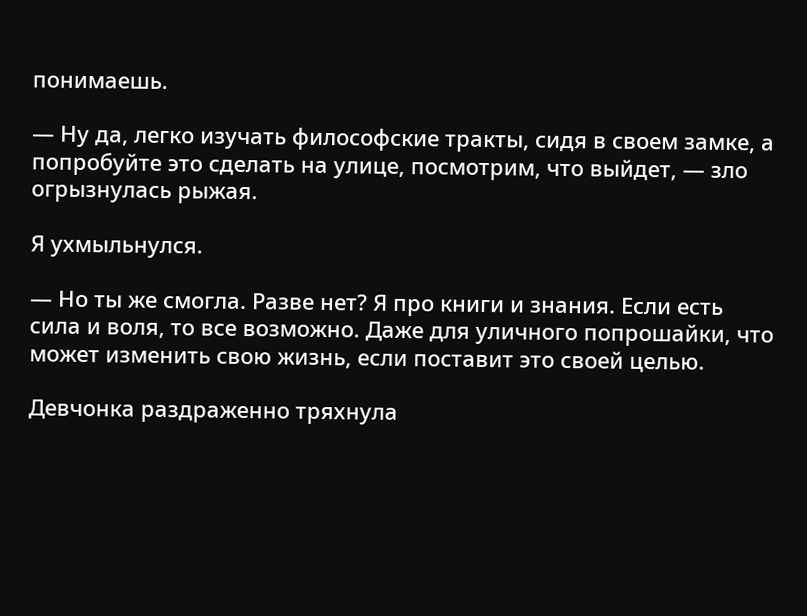понимаешь.

— Ну да, легко изучать философские тракты, сидя в своем замке, а попробуйте это сделать на улице, посмотрим, что выйдет, — зло огрызнулась рыжая.

Я ухмыльнулся.

— Но ты же смогла. Разве нет? Я про книги и знания. Если есть сила и воля, то все возможно. Даже для уличного попрошайки, что может изменить свою жизнь, если поставит это своей целью.

Девчонка раздраженно тряхнула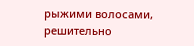рыжими волосами, решительно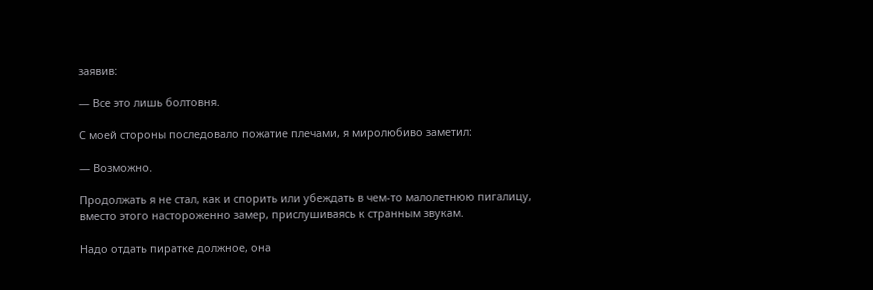заявив:

— Все это лишь болтовня.

С моей стороны последовало пожатие плечами, я миролюбиво заметил:

— Возможно.

Продолжать я не стал, как и спорить или убеждать в чем-то малолетнюю пигалицу, вместо этого настороженно замер, прислушиваясь к странным звукам.

Надо отдать пиратке должное, она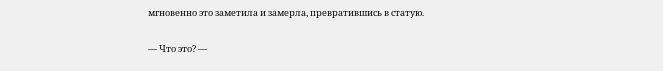мгновенно это заметила и замерла, превратившись в статую.

— Что это? —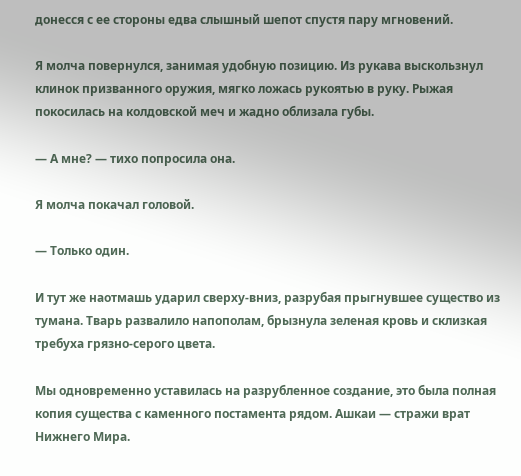донесся с ее стороны едва слышный шепот спустя пару мгновений.

Я молча повернулся, занимая удобную позицию. Из рукава выскользнул клинок призванного оружия, мягко ложась рукоятью в руку. Рыжая покосилась на колдовской меч и жадно облизала губы.

— А мне? — тихо попросила она.

Я молча покачал головой.

— Только один.

И тут же наотмашь ударил сверху-вниз, разрубая прыгнувшее существо из тумана. Тварь развалило напополам, брызнула зеленая кровь и склизкая требуха грязно-серого цвета.

Мы одновременно уставилась на разрубленное создание, это была полная копия существа с каменного постамента рядом. Ашкаи — стражи врат Нижнего Мира.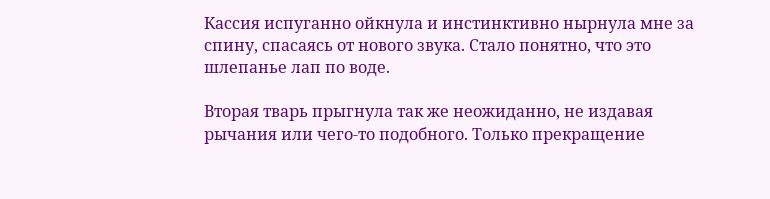Кассия испуганно ойкнула и инстинктивно нырнула мне за спину, спасаясь от нового звука. Стало понятно, что это шлепанье лап по воде.

Вторая тварь прыгнула так же неожиданно, не издавая рычания или чего-то подобного. Только прекращение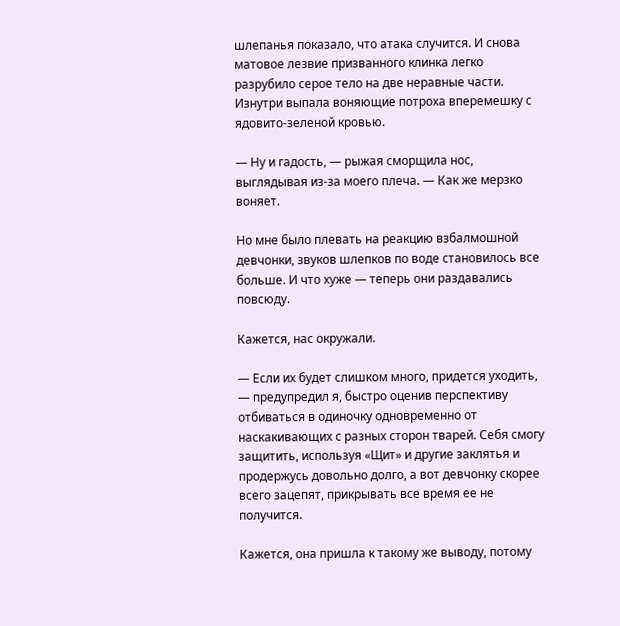шлепанья показало, что атака случится. И снова матовое лезвие призванного клинка легко разрубило серое тело на две неравные части. Изнутри выпала воняющие потроха вперемешку с ядовито-зеленой кровью.

— Ну и гадость, — рыжая сморщила нос, выглядывая из-за моего плеча. — Как же мерзко воняет.

Но мне было плевать на реакцию взбалмошной девчонки, звуков шлепков по воде становилось все больше. И что хуже — теперь они раздавались повсюду.

Кажется, нас окружали.

— Если их будет слишком много, придется уходить, — предупредил я, быстро оценив перспективу отбиваться в одиночку одновременно от наскакивающих с разных сторон тварей. Себя смогу защитить, используя «Щит» и другие заклятья и продержусь довольно долго, а вот девчонку скорее всего зацепят, прикрывать все время ее не получится.

Кажется, она пришла к такому же выводу, потому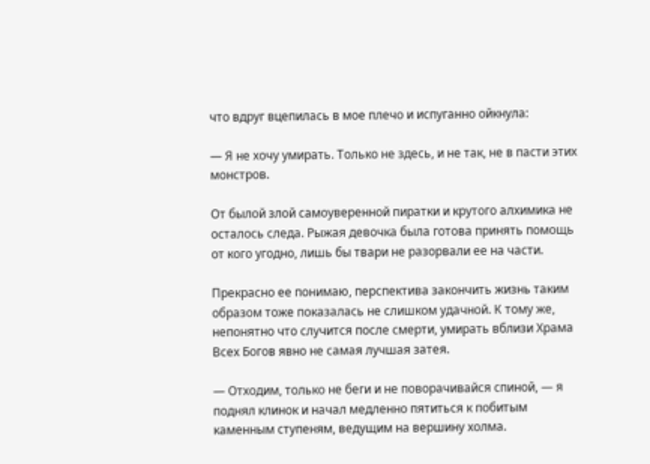что вдруг вцепилась в мое плечо и испуганно ойкнула:

— Я не хочу умирать. Только не здесь, и не так, не в пасти этих монстров.

От былой злой самоуверенной пиратки и крутого алхимика не осталось следа. Рыжая девочка была готова принять помощь от кого угодно, лишь бы твари не разорвали ее на части.

Прекрасно ее понимаю, перспектива закончить жизнь таким образом тоже показалась не слишком удачной. К тому же, непонятно что случится после смерти, умирать вблизи Храма Всех Богов явно не самая лучшая затея.

— Отходим, только не беги и не поворачивайся спиной, — я поднял клинок и начал медленно пятиться к побитым каменным ступеням, ведущим на вершину холма.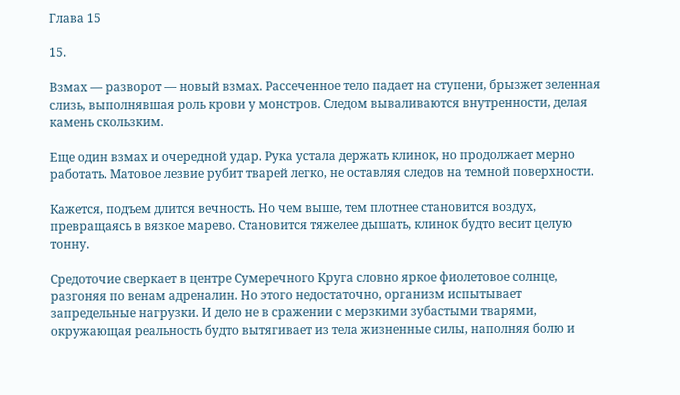Глава 15

15.

Взмах — разворот — новый взмах. Рассеченное тело падает на ступени, брызжет зеленная слизь, выполнявшая роль крови у монстров. Следом вываливаются внутренности, делая камень скользким.

Еще один взмах и очередной удар. Рука устала держать клинок, но продолжает мерно работать. Матовое лезвие рубит тварей легко, не оставляя следов на темной поверхности.

Кажется, подъем длится вечность. Но чем выше, тем плотнее становится воздух, превращаясь в вязкое марево. Становится тяжелее дышать, клинок будто весит целую тонну.

Средоточие сверкает в центре Сумеречного Круга словно яркое фиолетовое солнце, разгоняя по венам адреналин. Но этого недостаточно, организм испытывает запредельные нагрузки. И дело не в сражении с мерзкими зубастыми тварями, окружающая реальность будто вытягивает из тела жизненные силы, наполняя болю и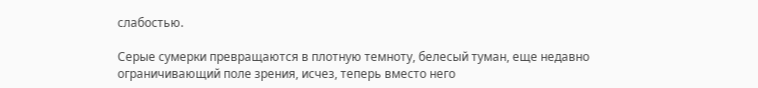слабостью.

Серые сумерки превращаются в плотную темноту, белесый туман, еще недавно ограничивающий поле зрения, исчез, теперь вместо него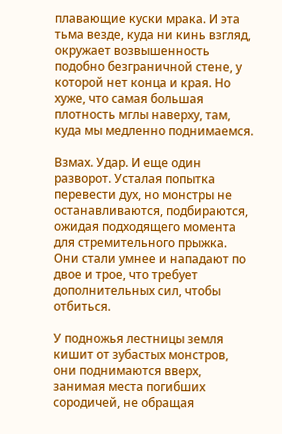плавающие куски мрака. И эта тьма везде, куда ни кинь взгляд, окружает возвышенность подобно безграничной стене, у которой нет конца и края. Но хуже, что самая большая плотность мглы наверху, там, куда мы медленно поднимаемся.

Взмах. Удар. И еще один разворот. Усталая попытка перевести дух, но монстры не останавливаются, подбираются, ожидая подходящего момента для стремительного прыжка. Они стали умнее и нападают по двое и трое, что требует дополнительных сил, чтобы отбиться.

У подножья лестницы земля кишит от зубастых монстров, они поднимаются вверх, занимая места погибших сородичей, не обращая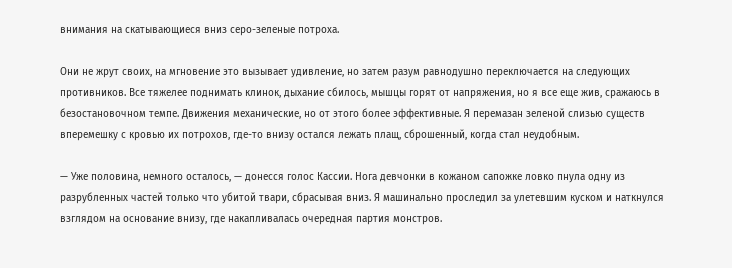внимания на скатывающиеся вниз серо-зеленые потроха.

Они не жрут своих, на мгновение это вызывает удивление, но затем разум равнодушно переключается на следующих противников. Все тяжелее поднимать клинок, дыхание сбилось, мышцы горят от напряжения, но я все еще жив, сражаюсь в безостановочном темпе. Движения механические, но от этого более эффективные. Я перемазан зеленой слизью существ вперемешку с кровью их потрохов, где-то внизу остался лежать плащ, сброшенный, когда стал неудобным.

— Уже половина, немного осталось, — донесся голос Кассии. Нога девчонки в кожаном сапожке ловко пнула одну из разрубленных частей только что убитой твари, сбрасывая вниз. Я машинально проследил за улетевшим куском и наткнулся взглядом на основание внизу, где накапливалась очередная партия монстров.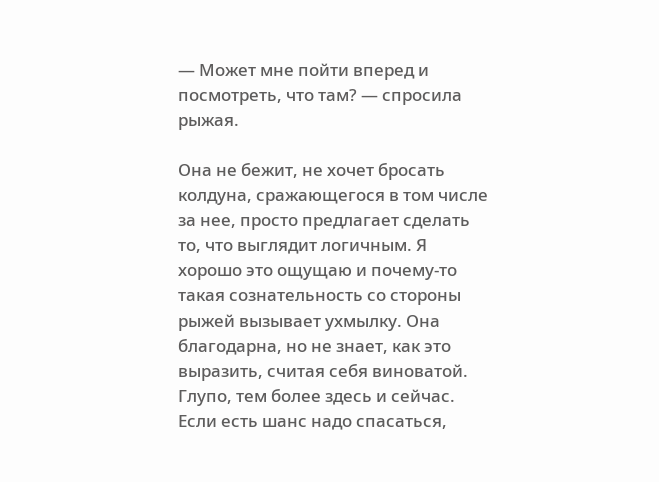— Может мне пойти вперед и посмотреть, что там? — спросила рыжая.

Она не бежит, не хочет бросать колдуна, сражающегося в том числе за нее, просто предлагает сделать то, что выглядит логичным. Я хорошо это ощущаю и почему-то такая сознательность со стороны рыжей вызывает ухмылку. Она благодарна, но не знает, как это выразить, считая себя виноватой. Глупо, тем более здесь и сейчас. Если есть шанс надо спасаться,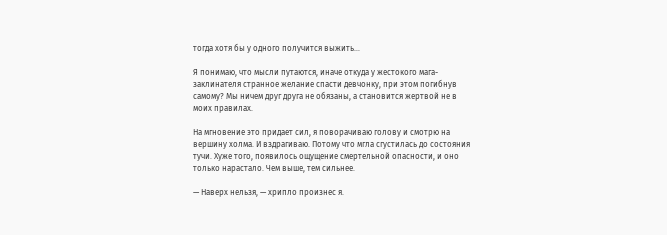тогда хотя бы у одного получится выжить…

Я понимаю, что мысли путаются, иначе откуда у жестокого мага-заклинателя странное желание спасти девчонку, при этом погибнув самому? Мы ничем друг друга не обязаны, а становится жертвой не в моих правилах.

На мгновение это придает сил, я поворачиваю голову и смотрю на вершину холма. И вздрагиваю. Потому что мгла сгустилась до состояния тучи. Хуже того, появилось ощущение смертельной опасности, и оно только нарастало. Чем выше, тем сильнее.

— Наверх нельзя, — хрипло произнес я.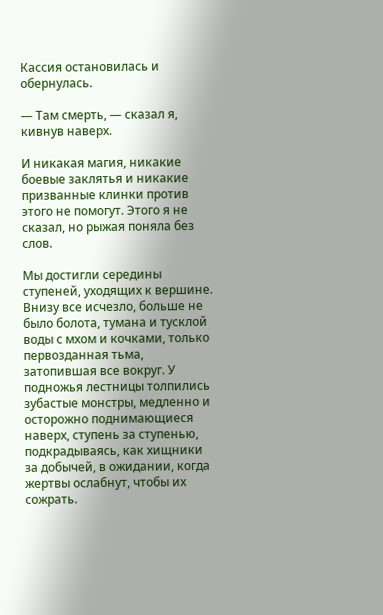Кассия остановилась и обернулась.

— Там смерть, — сказал я, кивнув наверх.

И никакая магия, никакие боевые заклятья и никакие призванные клинки против этого не помогут. Этого я не сказал, но рыжая поняла без слов.

Мы достигли середины ступеней, уходящих к вершине. Внизу все исчезло, больше не было болота, тумана и тусклой воды с мхом и кочками, только первозданная тьма, затопившая все вокруг. У подножья лестницы толпились зубастые монстры, медленно и осторожно поднимающиеся наверх, ступень за ступенью, подкрадываясь, как хищники за добычей, в ожидании, когда жертвы ослабнут, чтобы их сожрать.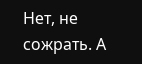Нет, не сожрать. А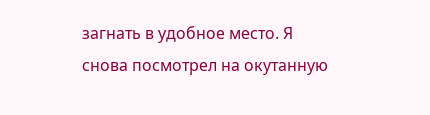загнать в удобное место. Я снова посмотрел на окутанную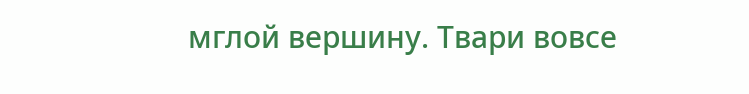мглой вершину. Твари вовсе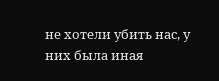не хотели убить нас, у них была иная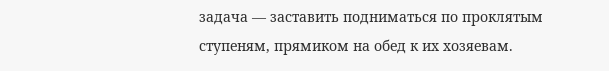задача — заставить подниматься по проклятым ступеням, прямиком на обед к их хозяевам.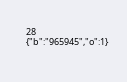28
{"b":"965945","o":1}